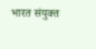भारत संयुक्त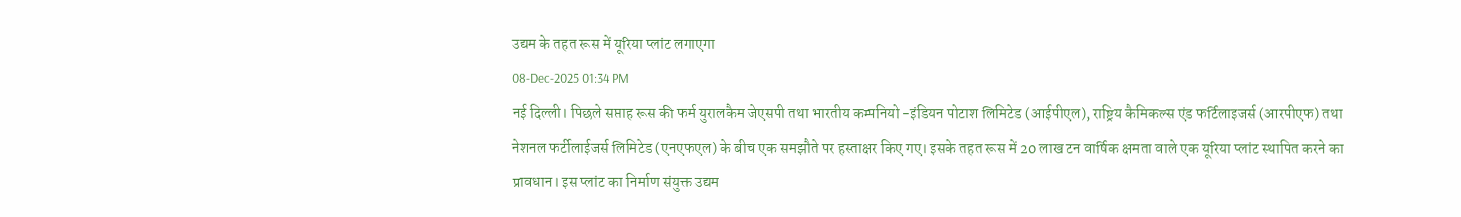उद्यम के तहत रूस में यूरिया प्लांट लगाएगा
08-Dec-2025 01:34 PM
नई दिल्ली। पिछले सप्ताह रूस की फर्म युरालकैम जेएसपी तथा भारतीय कम्पनियो -इंडियन पोटाश लिमिटेड (आईपीएल), राष्ट्रिय कैमिकल्स एंड फर्टिलाइजर्स (आरपीएफ) तथा नेशनल फर्टीलाईजर्स लिमिटेड (एनएफएल) के बीच एक समझौते पर हस्ताक्षर किए गए। इसके तहत रूस में 20 लाख टन वार्षिक क्षमता वाले एक यूरिया प्लांट स्थापित करने का प्रावधान। इस प्लांट का निर्माण संयुक्त उद्यम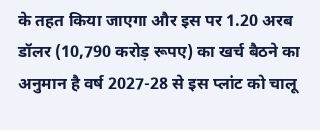के तहत किया जाएगा और इस पर 1.20 अरब डॉलर (10,790 करोड़ रूपए) का खर्च बैठने का अनुमान है वर्ष 2027-28 से इस प्लांट को चालू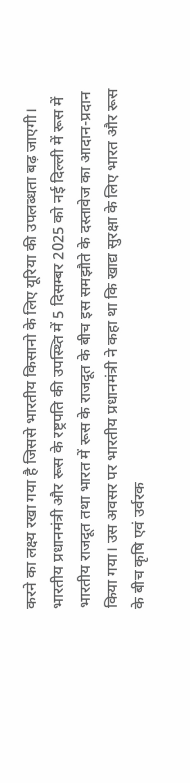करने का लक्ष्य रखा गया है जिससे भारतीय किसानो के लिए यूरिया की उपलब्धता बढ़ जाएगी।
भारतीय प्रधानमंत्री और रूस के रष्ट्रपति की उपस्थ्ति में 5 दिसम्बर 2025 को नई दिल्ली में रूस में भारतीय राजदूत तथा भारत में रूस के राजदूत के बीच इस समझौते के दस्तावेज का आदान-प्रदान किया गया। उस अवसर पर भारतीय प्रधानमंत्री ने कहा था कि खाद्य सुरक्षा के लिए भारत और रूस के बीच कृषि एवं उर्वरक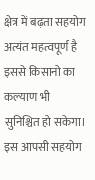क्षेत्र में बढ़ता सहयोग अत्यंत महत्वपूर्ण है इससे किसानो का कल्याण भी सुनिश्चित हो सकेगा। इस आपसी सहयोग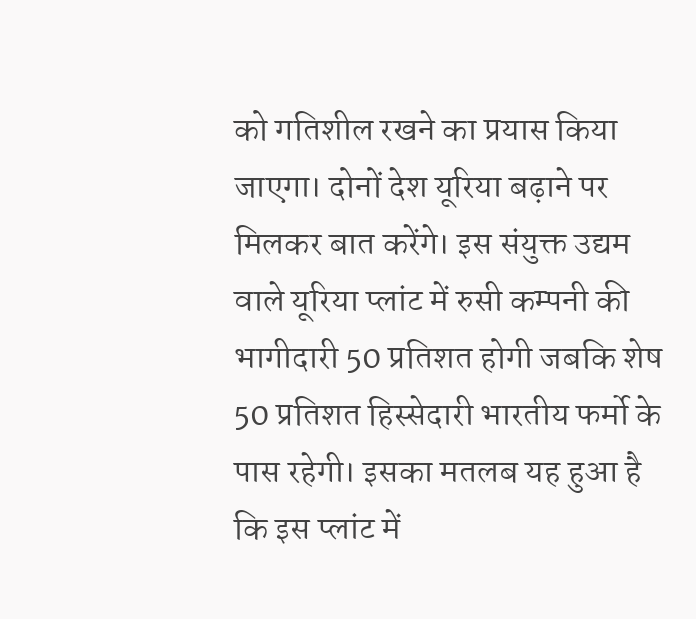को गतिशील रखने का प्रयास किया जाएगा। दोनों देश यूरिया बढ़ाने पर मिलकर बात करेंगे। इस संयुक्त उद्यम वाले यूरिया प्लांट में रुसी कम्पनी की भागीदारी 50 प्रतिशत होगी जबकि शेष 50 प्रतिशत हिस्सेदारी भारतीय फर्मो के पास रहेगी। इसका मतलब यह हुआ है कि इस प्लांट में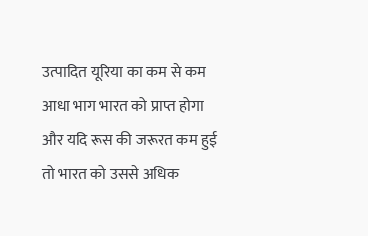उत्पादित यूरिया का कम से कम आधा भाग भारत को प्राप्त होगा और यदि रूस की जरूरत कम हुई तो भारत को उससे अधिक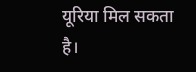यूरिया मिल सकता है।